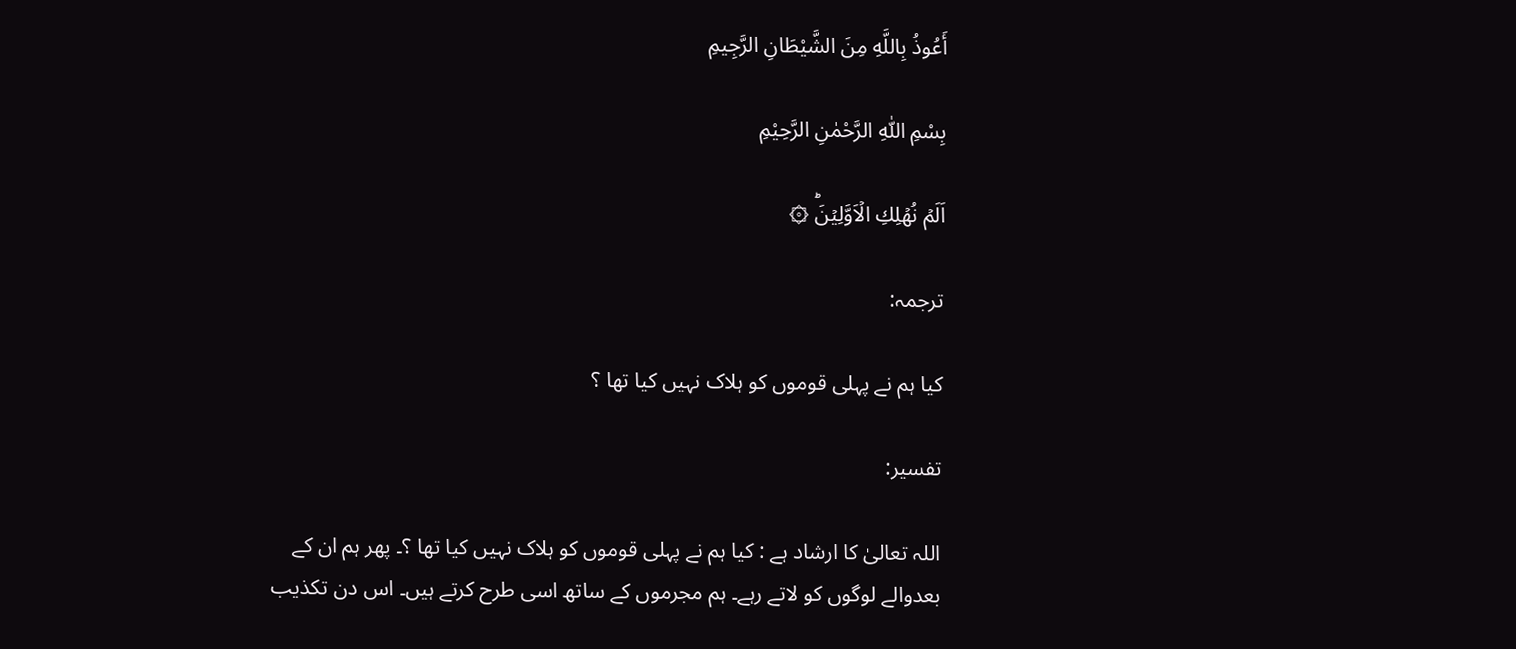أَعُوذُ بِاللَّهِ مِنَ الشَّيْطَانِ الرَّجِيمِ

بِسْمِ اللّٰهِ الرَّحْمٰنِ الرَّحِيْمِ

اَلَمۡ نُهۡلِكِ الۡاَوَّلِيۡنَؕ ۞

ترجمہ:

کیا ہم نے پہلی قوموں کو ہلاک نہیں کیا تھا ؟

تفسیر:

اللہ تعالیٰ کا ارشاد ہے : کیا ہم نے پہلی قوموں کو ہلاک نہیں کیا تھا ؟۔ پھر ہم ان کے بعدوالے لوگوں کو لاتے رہے۔ ہم مجرموں کے ساتھ اسی طرح کرتے ہیں۔ اس دن تکذیب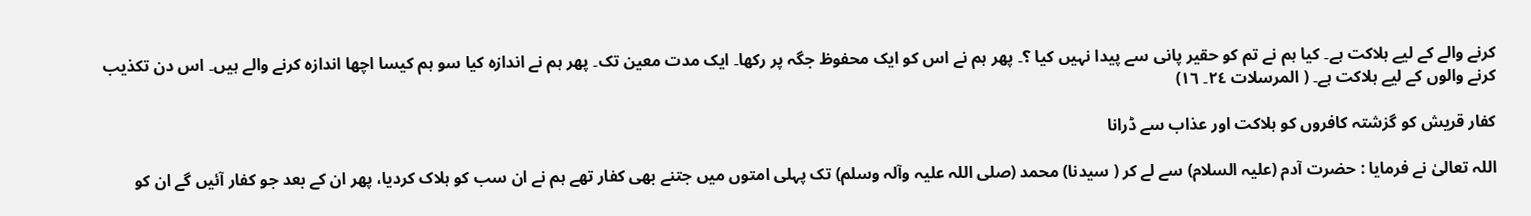کرنے والے کے لیے ہلاکت ہے۔ کیا ہم نے تم کو حقیر پانی سے پیدا نہیں کیا ؟۔ پھر ہم نے اس کو ایک محفوظ جگہ پر رکھا۔ ایک مدت معین تک۔ پھر ہم نے اندازہ کیا سو ہم کیسا اچھا اندازہ کرنے والے ہیں۔ اس دن تکذیب کرنے والوں کے لیے ہلاکت ہے۔ ( المرسلات ٢٤۔ ١٦)

کفار قریش کو گزشتہ کافروں کو ہلاکت اور عذاب سے ڈرانا

اللہ تعالیٰ نے فرمایا : حضرت آدم (علیہ السلام) سے لے کر ( سیدنا) محمد (صلی اللہ علیہ وآلہ وسلم) تک پہلی امتوں میں جتنے بھی کفار تھے ہم نے ان سب کو ہلاک کردیا، پھر ان کے بعد جو کفار آئیں گے ان کو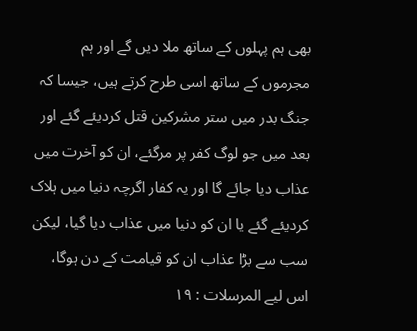بھی ہم پہلوں کے ساتھ ملا دیں گے اور ہم مجرموں کے ساتھ اسی طرح کرتے ہیں، جیسا کہ جنگ بدر میں ستر مشرکین قتل کردیئے گئے اور بعد میں جو لوگ کفر پر مرگئے، ان کو آخرت میں عذاب دیا جائے گا اور یہ کفار اگرچہ دنیا میں ہلاک کردیئے گئے یا ان کو دنیا میں عذاب دیا گیا، لیکن سب سے بڑا عذاب ان کو قیامت کے دن ہوگا، اس لیے المرسلات : ١٩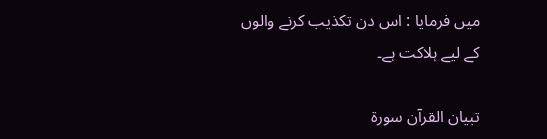میں فرمایا : اس دن تکذیب کرنے والوں کے لیے ہلاکت ہے۔

تبیان القرآن سورۃ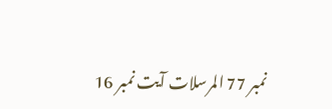نمبر 77 المرسلات آیت نمبر 16